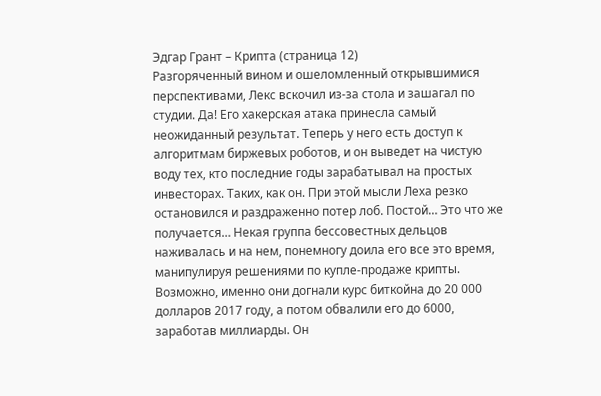Эдгар Грант – Крипта (страница 12)
Разгоряченный вином и ошеломленный открывшимися перспективами, Лекс вскочил из-за стола и зашагал по студии. Да! Его хакерская атака принесла самый неожиданный результат. Теперь у него есть доступ к алгоритмам биржевых роботов, и он выведет на чистую воду тех, кто последние годы зарабатывал на простых инвесторах. Таких, как он. При этой мысли Леха резко остановился и раздраженно потер лоб. Постой… Это что же получается… Некая группа бессовестных дельцов наживалась и на нем, понемногу доила его все это время, манипулируя решениями по купле-продаже крипты. Возможно, именно они догнали курс биткойна до 20 000 долларов 2017 году, а потом обвалили его до 6000, заработав миллиарды. Он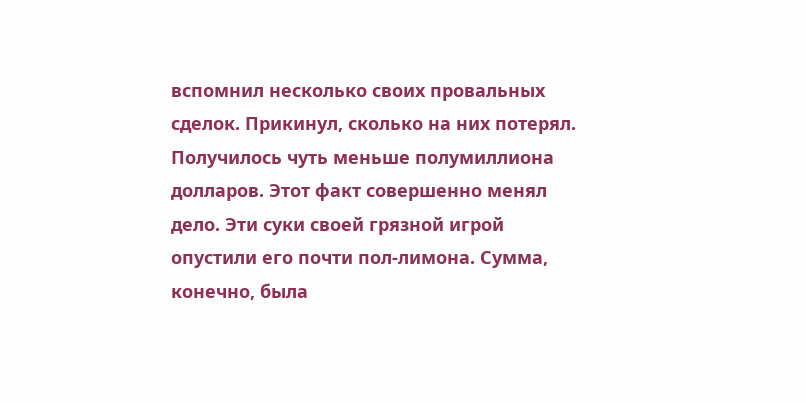вспомнил несколько своих провальных сделок. Прикинул, сколько на них потерял. Получилось чуть меньше полумиллиона долларов. Этот факт совершенно менял дело. Эти суки своей грязной игрой опустили его почти пол-лимона. Сумма, конечно, была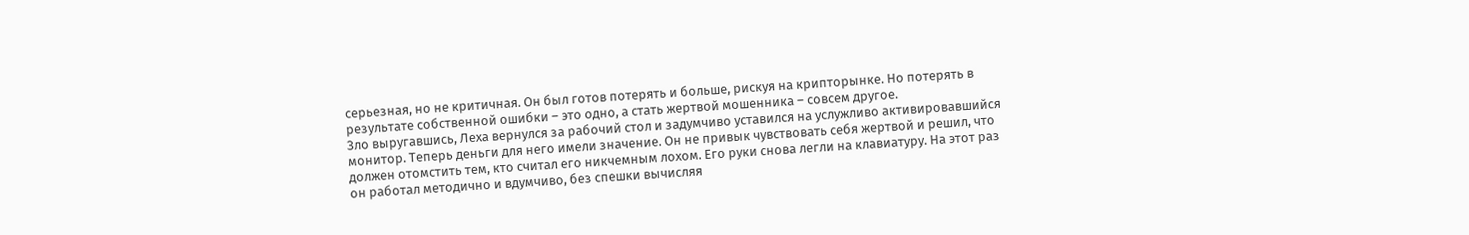серьезная, но не критичная. Он был готов потерять и больше, рискуя на крипторынке. Но потерять в результате собственной ошибки – это одно, а стать жертвой мошенника – совсем другое.
Зло выругавшись, Леха вернулся за рабочий стол и задумчиво уставился на услужливо активировавшийся монитор. Теперь деньги для него имели значение. Он не привык чувствовать себя жертвой и решил, что должен отомстить тем, кто считал его никчемным лохом. Его руки снова легли на клавиатуру. На этот раз он работал методично и вдумчиво, без спешки вычисляя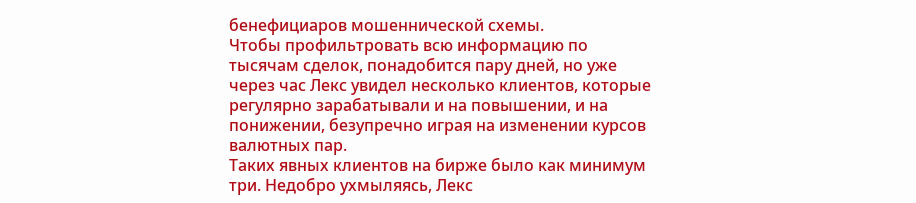бенефициаров мошеннической схемы.
Чтобы профильтровать всю информацию по тысячам сделок, понадобится пару дней, но уже через час Лекс увидел несколько клиентов, которые регулярно зарабатывали и на повышении, и на понижении, безупречно играя на изменении курсов валютных пар.
Таких явных клиентов на бирже было как минимум три. Недобро ухмыляясь, Лекс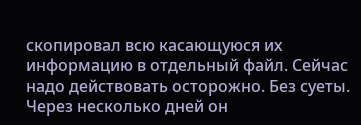скопировал всю касающуюся их информацию в отдельный файл. Сейчас надо действовать осторожно. Без суеты. Через несколько дней он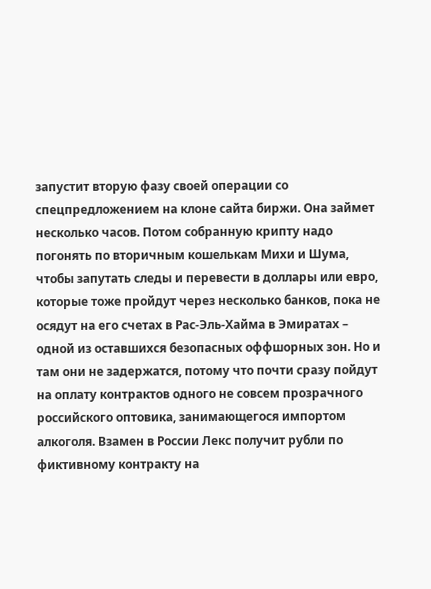запустит вторую фазу своей операции со спецпредложением на клоне сайта биржи. Она займет несколько часов. Потом собранную крипту надо погонять по вторичным кошелькам Михи и Шума, чтобы запутать следы и перевести в доллары или евро, которые тоже пройдут через несколько банков, пока не осядут на его счетах в Рас-Эль-Хайма в Эмиратах – одной из оставшихся безопасных оффшорных зон. Но и там они не задержатся, потому что почти сразу пойдут на оплату контрактов одного не совсем прозрачного российского оптовика, занимающегося импортом алкоголя. Взамен в России Лекс получит рубли по фиктивному контракту на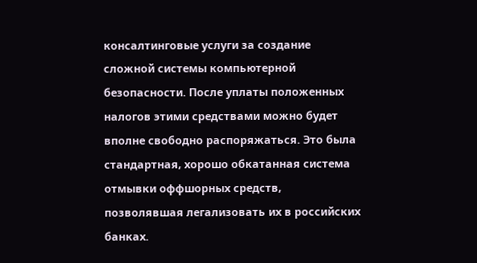консалтинговые услуги за создание сложной системы компьютерной безопасности. После уплаты положенных налогов этими средствами можно будет вполне свободно распоряжаться. Это была стандартная, хорошо обкатанная система отмывки оффшорных средств, позволявшая легализовать их в российских банках.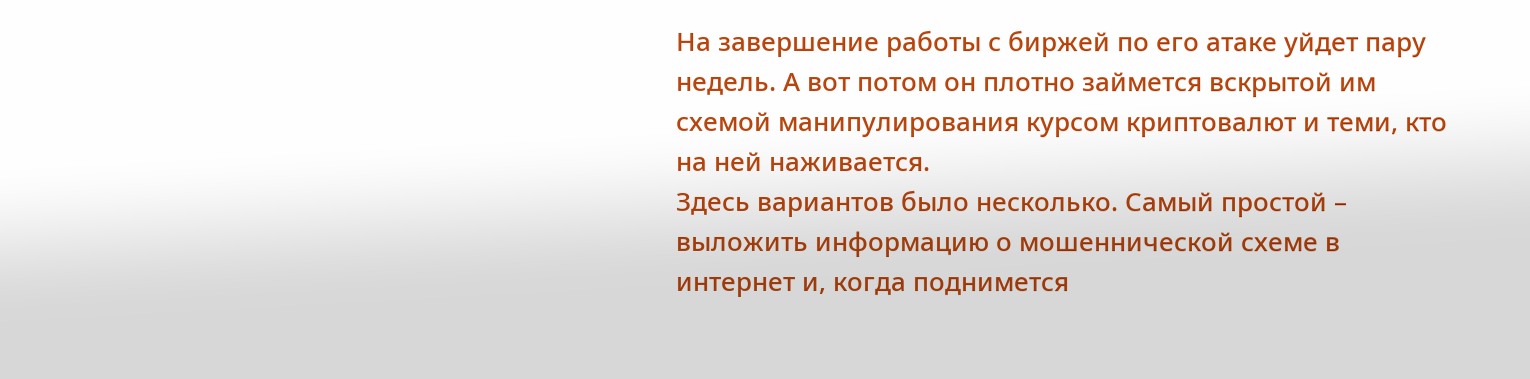На завершение работы с биржей по его атаке уйдет пару недель. А вот потом он плотно займется вскрытой им схемой манипулирования курсом криптовалют и теми, кто на ней наживается.
Здесь вариантов было несколько. Самый простой – выложить информацию о мошеннической схеме в интернет и, когда поднимется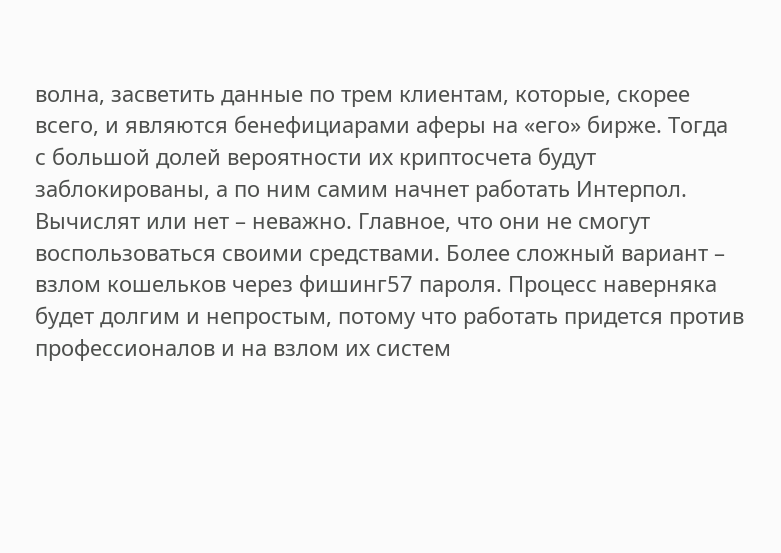волна, засветить данные по трем клиентам, которые, скорее всего, и являются бенефициарами аферы на «его» бирже. Тогда с большой долей вероятности их криптосчета будут заблокированы, а по ним самим начнет работать Интерпол. Вычислят или нет – неважно. Главное, что они не смогут воспользоваться своими средствами. Более сложный вариант – взлом кошельков через фишинг57 пароля. Процесс наверняка будет долгим и непростым, потому что работать придется против профессионалов и на взлом их систем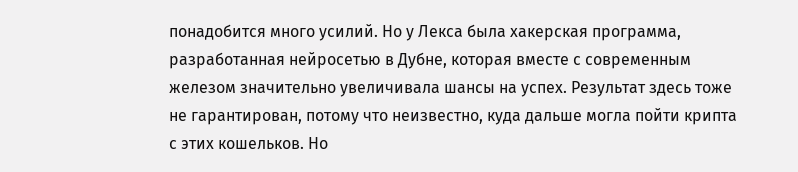понадобится много усилий. Но у Лекса была хакерская программа, разработанная нейросетью в Дубне, которая вместе с современным железом значительно увеличивала шансы на успех. Результат здесь тоже не гарантирован, потому что неизвестно, куда дальше могла пойти крипта с этих кошельков. Но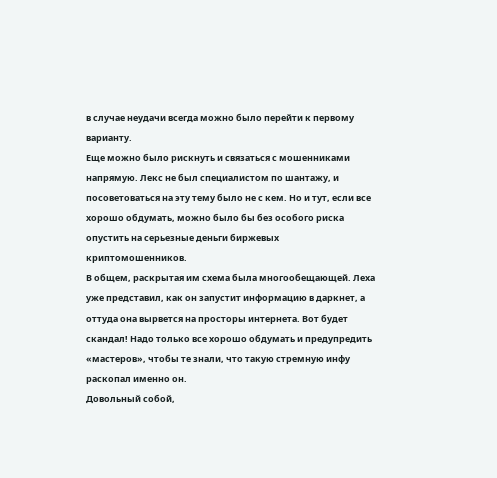в случае неудачи всегда можно было перейти к первому варианту.
Еще можно было рискнуть и связаться с мошенниками напрямую. Лекс не был специалистом по шантажу, и посоветоваться на эту тему было не с кем. Но и тут, если все хорошо обдумать, можно было бы без особого риска опустить на серьезные деньги биржевых криптомошенников.
В общем, раскрытая им схема была многообещающей. Леха уже представил, как он запустит информацию в даркнет, а оттуда она вырвется на просторы интернета. Вот будет скандал! Надо только все хорошо обдумать и предупредить «мастеров», чтобы те знали, что такую стремную инфу раскопал именно он.
Довольный собой,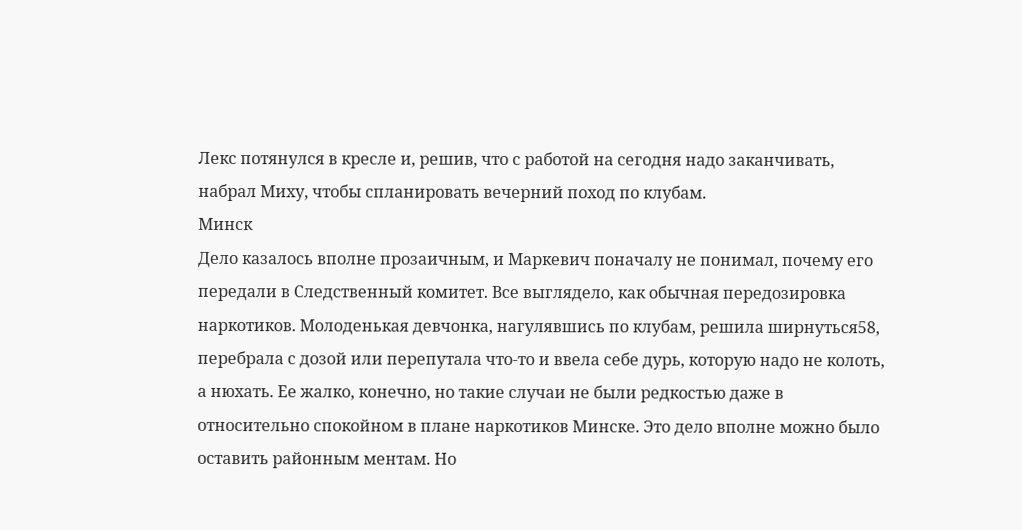Лекс потянулся в кресле и, решив, что с работой на сегодня надо заканчивать, набрал Миху, чтобы спланировать вечерний поход по клубам.
Минск
Дело казалось вполне прозаичным, и Маркевич поначалу не понимал, почему его передали в Следственный комитет. Все выглядело, как обычная передозировка наркотиков. Молоденькая девчонка, нагулявшись по клубам, решила ширнуться58, перебрала с дозой или перепутала что-то и ввела себе дурь, которую надо не колоть, а нюхать. Ее жалко, конечно, но такие случаи не были редкостью даже в относительно спокойном в плане наркотиков Минске. Это дело вполне можно было оставить районным ментам. Но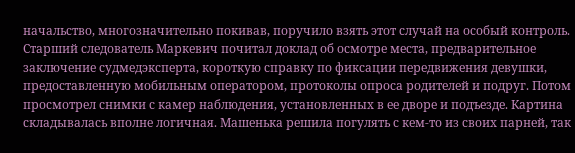начальство, многозначительно покивав, поручило взять этот случай на особый контроль.
Старший следователь Маркевич почитал доклад об осмотре места, предварительное заключение судмедэксперта, короткую справку по фиксации передвижения девушки, предоставленную мобильным оператором, протоколы опроса родителей и подруг. Потом просмотрел снимки с камер наблюдения, установленных в ее дворе и подъезде. Картина складывалась вполне логичная. Машенька решила погулять с кем-то из своих парней, так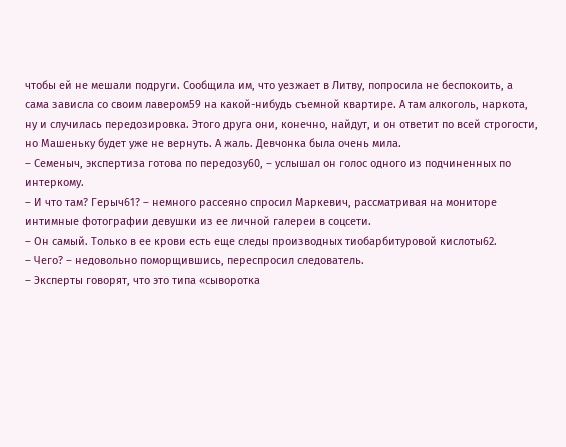чтобы ей не мешали подруги. Сообщила им, что уезжает в Литву, попросила не беспокоить, а сама зависла со своим лавером59 на какой-нибудь съемной квартире. А там алкоголь, наркота, ну и случилась передозировка. Этого друга они, конечно, найдут, и он ответит по всей строгости, но Машеньку будет уже не вернуть. А жаль. Девчонка была очень мила.
– Семеныч, экспертиза готова по передозу60, – услышал он голос одного из подчиненных по интеркому.
– И что там? Герыч61? – немного рассеяно спросил Маркевич, рассматривая на мониторе интимные фотографии девушки из ее личной галереи в соцсети.
– Он самый. Только в ее крови есть еще следы производных тиобарбитуровой кислоты62.
– Чего? – недовольно поморщившись, переспросил следователь.
– Эксперты говорят, что это типа «сыворотка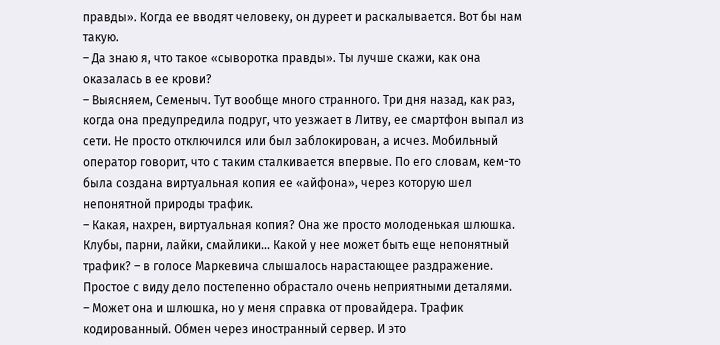правды». Когда ее вводят человеку, он дуреет и раскалывается. Вот бы нам такую.
– Да знаю я, что такое «сыворотка правды». Ты лучше скажи, как она оказалась в ее крови?
– Выясняем, Семеныч. Тут вообще много странного. Три дня назад, как раз, когда она предупредила подруг, что уезжает в Литву, ее смартфон выпал из сети. Не просто отключился или был заблокирован, а исчез. Мобильный оператор говорит, что с таким сталкивается впервые. По его словам, кем-то была создана виртуальная копия ее «айфона», через которую шел непонятной природы трафик.
– Какая, нахрен, виртуальная копия? Она же просто молоденькая шлюшка. Клубы, парни, лайки, смайлики… Какой у нее может быть еще непонятный трафик? – в голосе Маркевича слышалось нарастающее раздражение. Простое с виду дело постепенно обрастало очень неприятными деталями.
– Может она и шлюшка, но у меня справка от провайдера. Трафик кодированный. Обмен через иностранный сервер. И это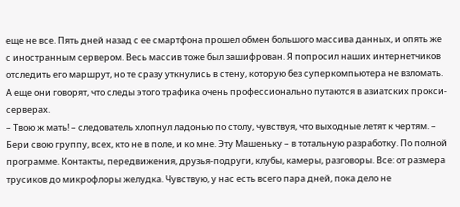еще не все. Пять дней назад с ее смартфона прошел обмен большого массива данных, и опять же с иностранным сервером. Весь массив тоже был зашифрован. Я попросил наших интернетчиков отследить его маршрут, но те сразу уткнулись в стену, которую без суперкомпьютера не взломать. А еще они говорят, что следы этого трафика очень профессионально путаются в азиатских прокси-серверах.
– Твою ж мать! – следователь хлопнул ладонью по столу, чувствуя, что выходные летят к чертям. – Бери свою группу, всех, кто не в поле, и ко мне. Эту Машеньку – в тотальную разработку. По полной программе. Контакты, передвижения, друзья-подруги, клубы, камеры, разговоры. Все: от размера трусиков до микрофлоры желудка. Чувствую, у нас есть всего пара дней, пока дело не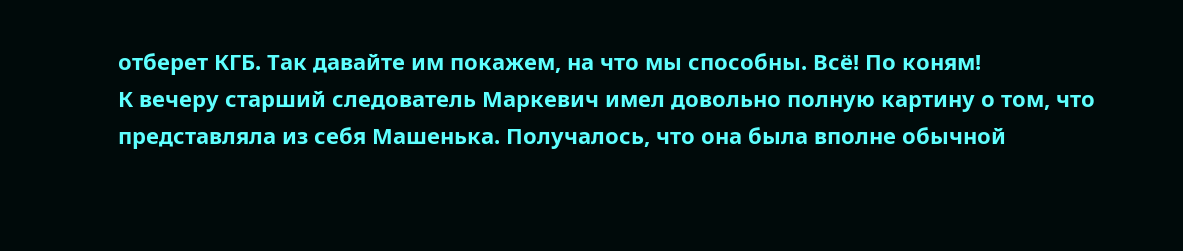отберет КГБ. Так давайте им покажем, на что мы способны. Всё! По коням!
К вечеру старший следователь Маркевич имел довольно полную картину о том, что представляла из себя Машенька. Получалось, что она была вполне обычной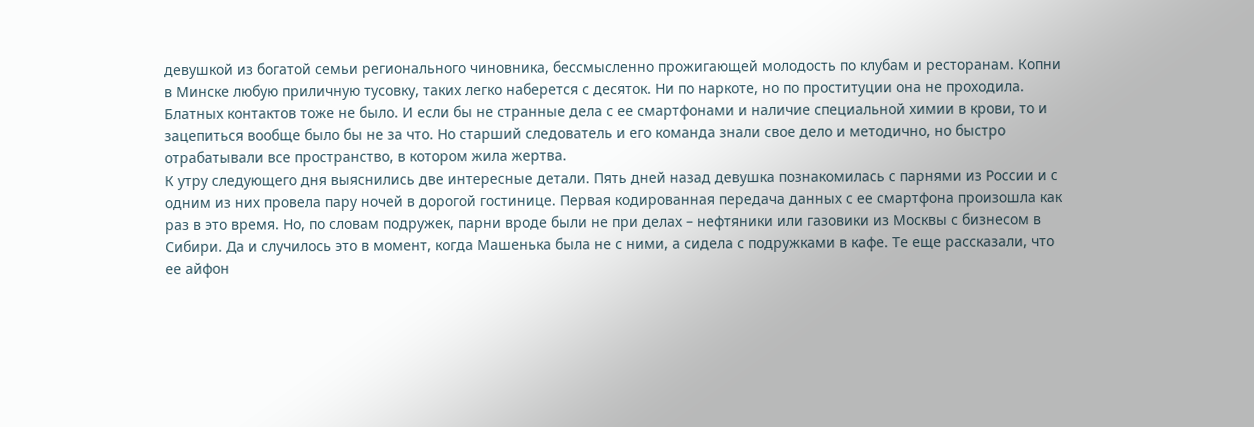девушкой из богатой семьи регионального чиновника, бессмысленно прожигающей молодость по клубам и ресторанам. Копни в Минске любую приличную тусовку, таких легко наберется с десяток. Ни по наркоте, но по проституции она не проходила. Блатных контактов тоже не было. И если бы не странные дела с ее смартфонами и наличие специальной химии в крови, то и зацепиться вообще было бы не за что. Но старший следователь и его команда знали свое дело и методично, но быстро отрабатывали все пространство, в котором жила жертва.
К утру следующего дня выяснились две интересные детали. Пять дней назад девушка познакомилась с парнями из России и с одним из них провела пару ночей в дорогой гостинице. Первая кодированная передача данных с ее смартфона произошла как раз в это время. Но, по словам подружек, парни вроде были не при делах – нефтяники или газовики из Москвы с бизнесом в Сибири. Да и случилось это в момент, когда Машенька была не с ними, а сидела с подружками в кафе. Те еще рассказали, что ее айфон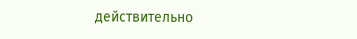действительно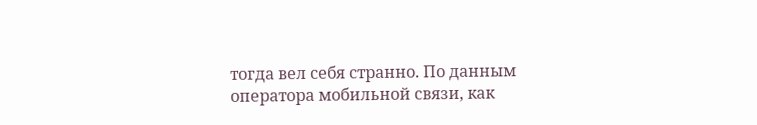тогда вел себя странно. По данным оператора мобильной связи, как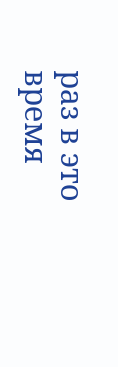раз в это время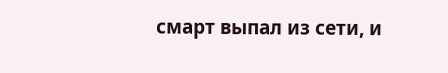смарт выпал из сети, и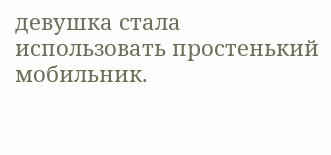девушка стала использовать простенький мобильник.